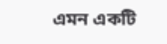এমন একটি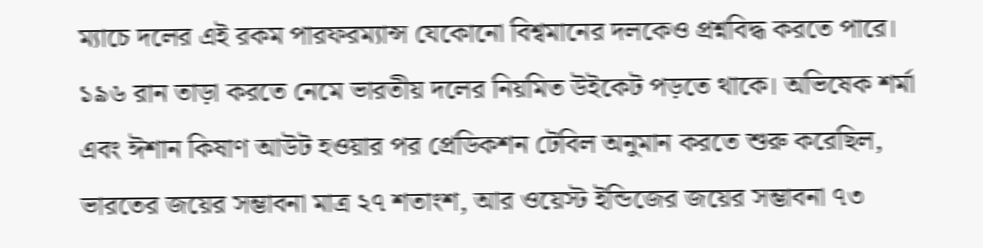ম্যাচে দলের এই রকম পারফরম্যান্স যেকোনো বিশ্বমানের দলকেও প্রশ্নবিদ্ধ করতে পারে। ১৯৬ রান তাড়া করতে নেমে ভারতীয় দলের নিয়মিত উইকেট পড়তে থাকে। অভিষেক শর্মা এবং ঈশান কিষাণ আউট হওয়ার পর প্রেডিকশন টেবিল অনুমান করতে শুরু করেছিল, ভারতের জয়ের সম্ভাবনা মাত্র ২৭ শতাংশ, আর ওয়েস্ট ইন্ডিজের জয়ের সম্ভাবনা ৭৩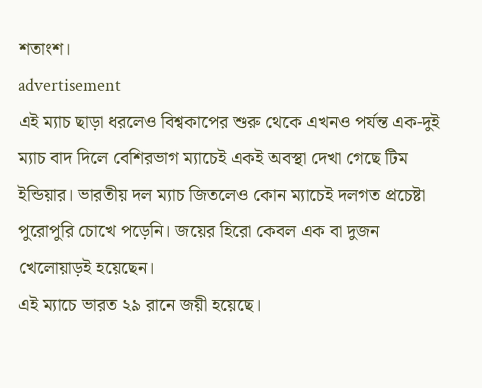শতাংশ।
advertisement
এই ম্যাচ ছাড়া ধরলেও বিশ্বকাপের শুরু থেকে এখনও পর্যন্ত এক-দুই ম্যাচ বাদ দিলে বেশিরভাগ ম্যাচেই একই অবস্থা দেখা গেছে টিম ইন্ডিয়ার। ভারতীয় দল ম্যাচ জিতলেও কোন ম্যাচেই দলগত প্রচেষ্টা পুরোপুরি চোখে পড়েনি। জয়ের হিরো কেবল এক বা দুজন খেলোয়াড়ই হয়েছেন।
এই ম্যাচে ভারত ২৯ রানে জয়ী হয়েছে।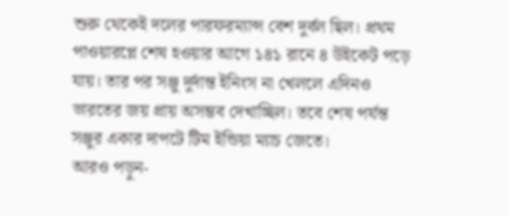শুরু থেকেই দলের পারফরম্যান্স বেশ দুর্বল ছিল। প্রথম পাওয়ারপ্লে শেষ হওয়ার আগে ১৪১ রানে ৪ উইকেট পড়ে যায়। তার পর সঞ্জু দুর্দান্ত ইনিংস না খেললে এদিনও ভারতের জয় প্রায় অসম্ভব দেখাচ্ছিল। তবে শেষ পর্যন্ত সঞ্জুর একার দাপটে টিম ইন্ডিয়া ম্যাচ জেতে।
আরও পড়ুন-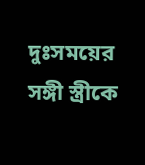দুঃসময়ের সঙ্গী স্ত্রীকে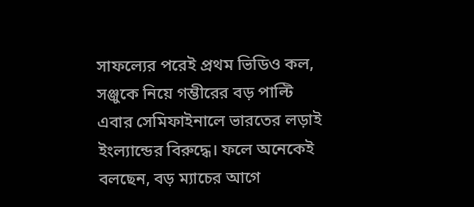সাফল্যের পরেই প্রথম ভিডিও কল, সঞ্জুকে নিয়ে গম্ভীরের বড় পাল্টি
এবার সেমিফাইনালে ভারতের লড়াই ইংল্যান্ডের বিরুদ্ধে। ফলে অনেকেই বলছেন, বড় ম্যাচের আগে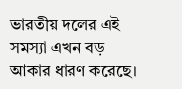ভারতীয় দলের এই সমস্যা এখন বড় আকার ধারণ করেছে।